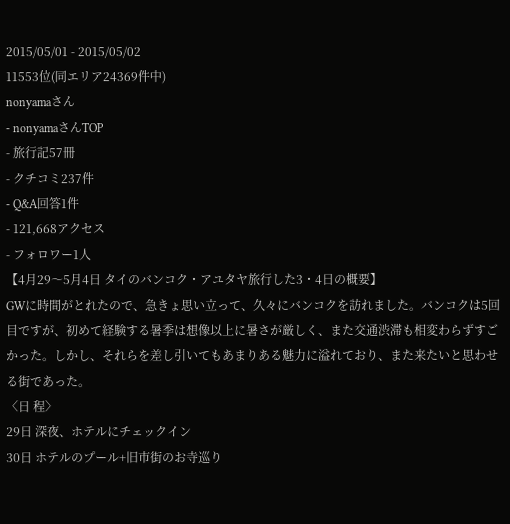2015/05/01 - 2015/05/02
11553位(同エリア24369件中)
nonyamaさん
- nonyamaさんTOP
- 旅行記57冊
- クチコミ237件
- Q&A回答1件
- 121,668アクセス
- フォロワー1人
【4月29〜5月4日 タイのバンコク・アユタヤ旅行した3・4日の概要】
GWに時間がとれたので、急きょ思い立って、久々にバンコクを訪れました。バンコクは5回目ですが、初めて経験する暑季は想像以上に暑さが厳しく、また交通渋滞も相変わらずすごかった。しかし、それらを差し引いてもあまりある魅力に溢れており、また来たいと思わせる街であった。
〈日 程〉
29日 深夜、ホテルにチェックイン
30日 ホテルのプール+旧市街のお寺巡り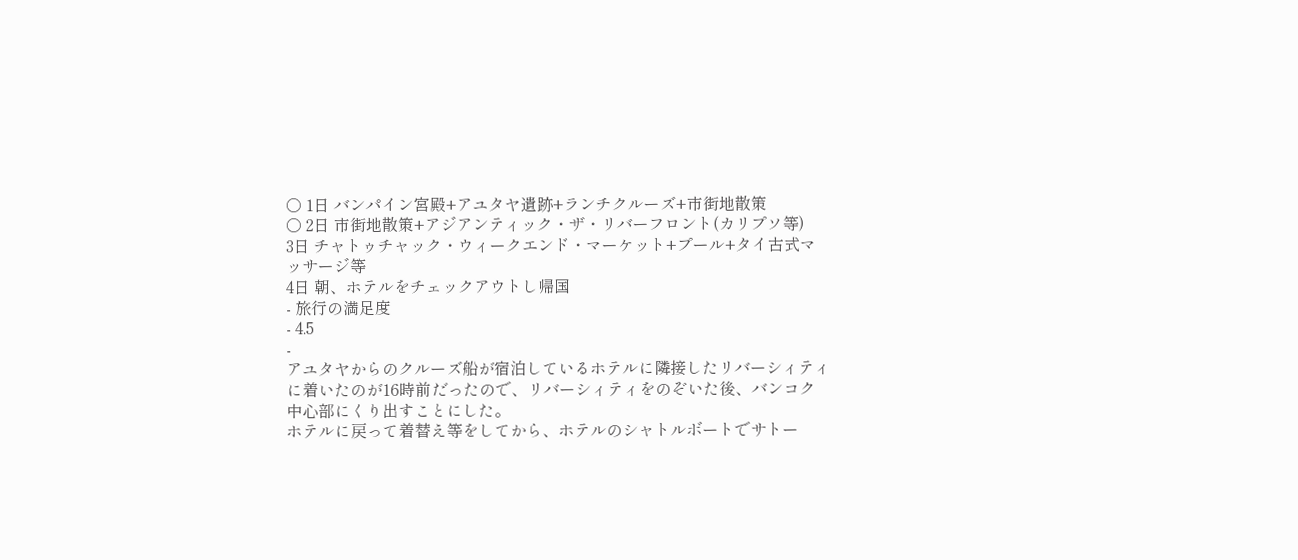○ 1日 バンパイン宮殿+アユタヤ遺跡+ランチクルーズ+市街地散策
○ 2日 市街地散策+アジアンティック・ザ・リバーフロント(カリプソ等)
3日 チャトゥチャック・ウィークエンド・マーケット+プール+タイ古式マッサージ等
4日 朝、ホテルをチェックアウトし帰国
- 旅行の満足度
- 4.5
-
アユタヤからのクルーズ船が宿泊しているホテルに隣接したリバーシィティに着いたのが16時前だったので、リバーシィティをのぞいた後、バンコク中心部にくり出すことにした。
ホテルに戻って着替え等をしてから、ホテルのシャトルボートでサトー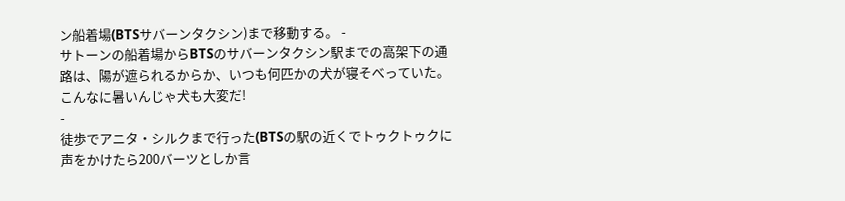ン船着場(BTSサバーンタクシン)まで移動する。 -
サトーンの船着場からBTSのサバーンタクシン駅までの高架下の通路は、陽が遮られるからか、いつも何匹かの犬が寝そべっていた。こんなに暑いんじゃ犬も大変だ!
-
徒歩でアニタ・シルクまで行った(BTSの駅の近くでトゥクトゥクに声をかけたら200バーツとしか言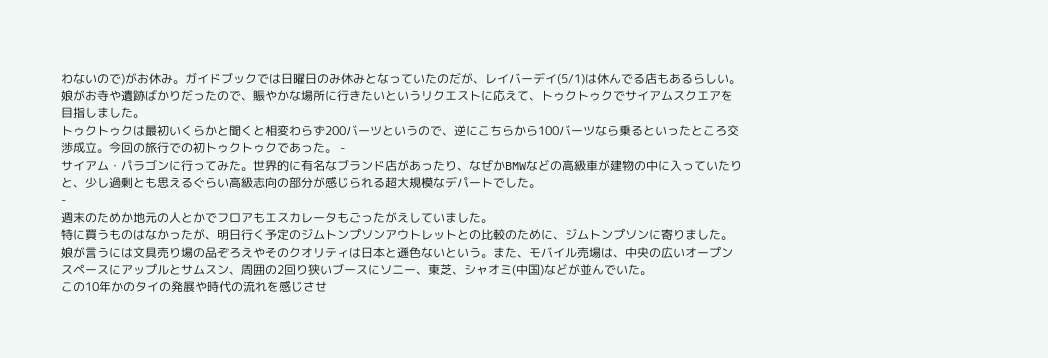わないので)がお休み。ガイドブックでは日曜日のみ休みとなっていたのだが、レイバーデイ(5/1)は休んでる店もあるらしい。
娘がお寺や遺跡ばかりだったので、賑やかな場所に行きたいというリクエストに応えて、トゥクトゥクでサイアムスクエアを目指しました。
トゥクトゥクは最初いくらかと聞くと相変わらず200バーツというので、逆にこちらから100バーツなら乗るといったところ交渉成立。今回の旅行での初トゥクトゥクであった。 -
サイアム・パラゴンに行ってみた。世界的に有名なブランド店があったり、なぜかBMWなどの高級車が建物の中に入っていたりと、少し過剰とも思えるぐらい高級志向の部分が感じられる超大規模なデパートでした。
-
週末のためか地元の人とかでフロアもエスカレータもごったがえしていました。
特に買うものはなかったが、明日行く予定のジムトンプソンアウトレットとの比較のために、ジムトンプソンに寄りました。
娘が言うには文具売り場の品ぞろえやそのクオリティは日本と遜色ないという。また、モバイル売場は、中央の広いオープンスペースにアップルとサムスン、周囲の2回り狭いブースにソニー、東芝、シャオミ(中国)などが並んでいた。
この10年かのタイの発展や時代の流れを感じさせ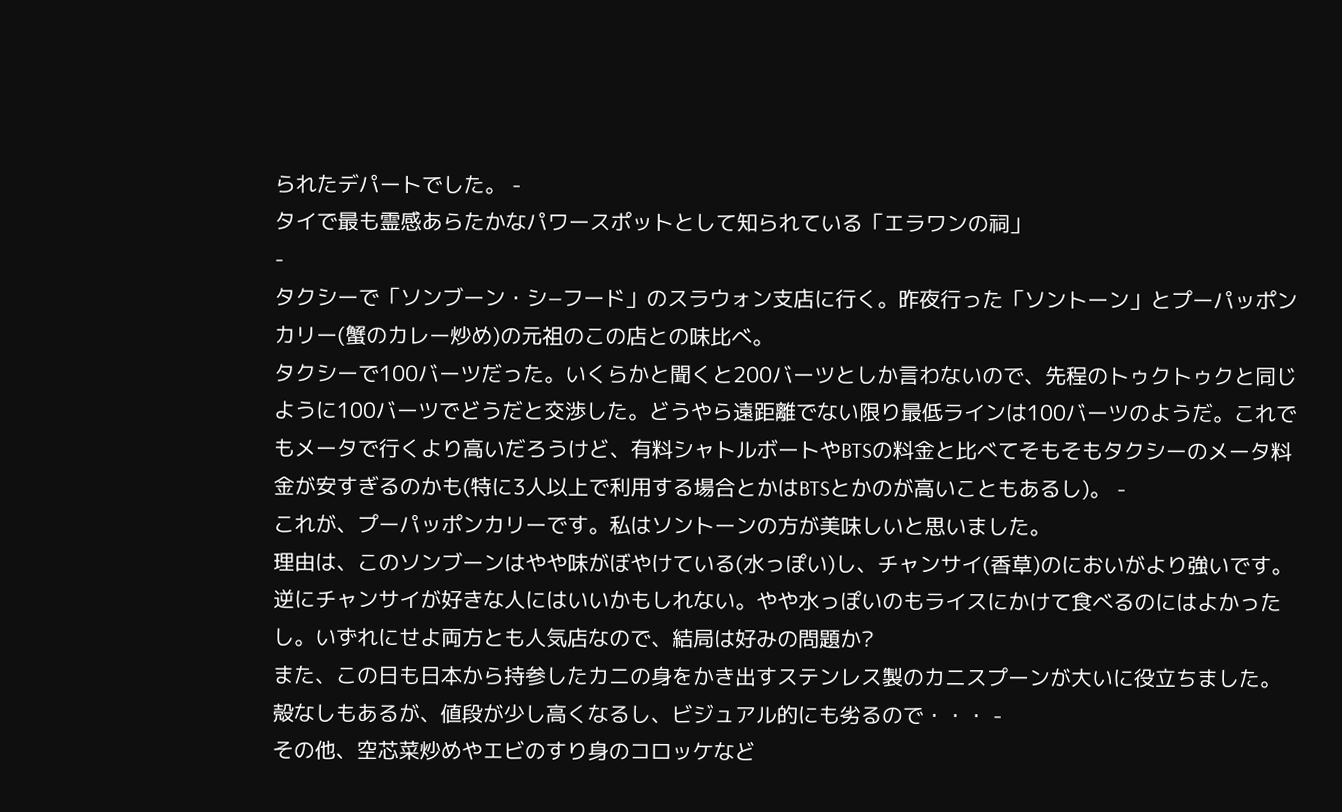られたデパートでした。 -
タイで最も霊感あらたかなパワースポットとして知られている「エラワンの祠」
-
タクシーで「ソンブーン・シ−フード」のスラウォン支店に行く。昨夜行った「ソントーン」とプーパッポンカリー(蟹のカレー炒め)の元祖のこの店との味比べ。
タクシーで100バーツだった。いくらかと聞くと200バーツとしか言わないので、先程のトゥクトゥクと同じように100バーツでどうだと交渉した。どうやら遠距離でない限り最低ラインは100バーツのようだ。これでもメータで行くより高いだろうけど、有料シャトルボートやBTSの料金と比べてそもそもタクシーのメータ料金が安すぎるのかも(特に3人以上で利用する場合とかはBTSとかのが高いこともあるし)。 -
これが、プーパッポンカリーです。私はソントーンの方が美味しいと思いました。
理由は、このソンブーンはやや味がぼやけている(水っぽい)し、チャンサイ(香草)のにおいがより強いです。逆にチャンサイが好きな人にはいいかもしれない。やや水っぽいのもライスにかけて食べるのにはよかったし。いずれにせよ両方とも人気店なので、結局は好みの問題か?
また、この日も日本から持参したカニの身をかき出すステンレス製のカニスプーンが大いに役立ちました。殻なしもあるが、値段が少し高くなるし、ビジュアル的にも劣るので・・・ -
その他、空芯菜炒めやエビのすり身のコロッケなど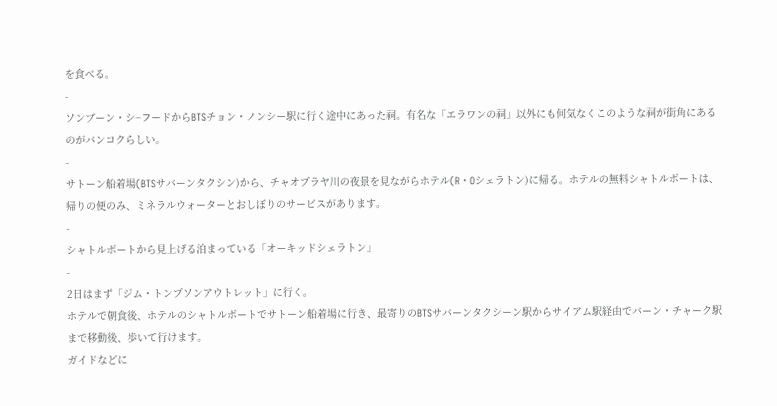を食べる。
-
ソンブーン・シ−フードからBTSチョン・ノンシー駅に行く途中にあった祠。有名な「エラワンの祠」以外にも何気なくこのような祠が街角にあるのがバンコクらしい。
-
サトーン船着場(BTSサバーンタクシン)から、チャオプラヤ川の夜景を見ながらホテル(R・Oシェラトン)に帰る。ホテルの無料シャトルボートは、帰りの便のみ、ミネラルウォーターとおしぼりのサービスがあります。
-
シャトルボートから見上げる泊まっている「オーキッドシェラトン」
-
2日はまず「ジム・トンプソンアウトレット」に行く。
ホテルで朝食後、ホテルのシャトルボートでサトーン船着場に行き、最寄りのBTSサバーンタクシーン駅からサイアム駅経由でバーン・チャーク駅まで移動後、歩いて行けます。
ガイドなどに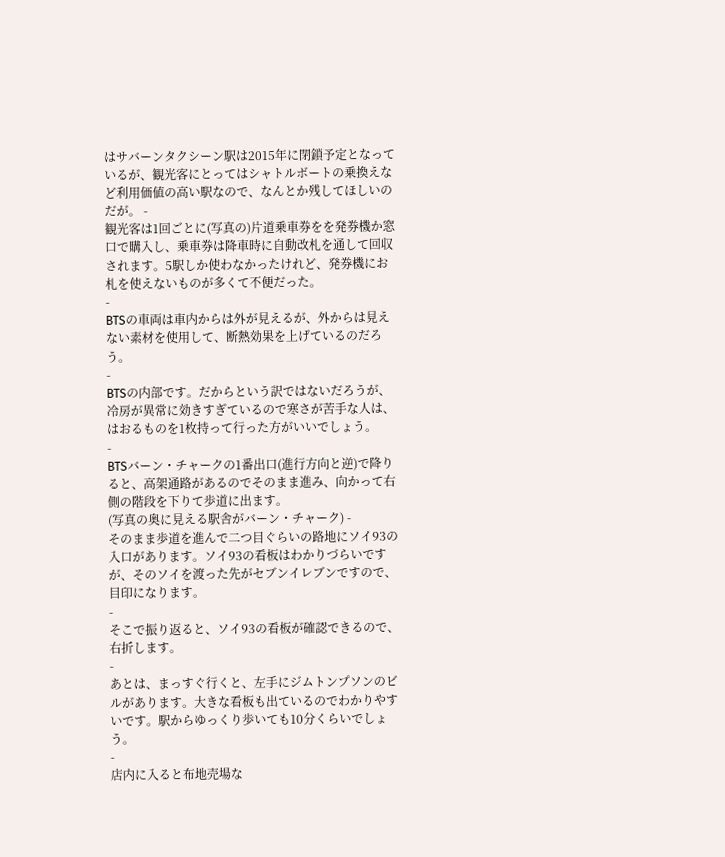はサバーンタクシーン駅は2015年に閉鎖予定となっているが、観光客にとってはシャトルボートの乗換えなど利用価値の高い駅なので、なんとか残してほしいのだが。 -
観光客は1回ごとに(写真の)片道乗車券をを発券機か窓口で購入し、乗車券は降車時に自動改札を通して回収されます。5駅しか使わなかったけれど、発券機にお札を使えないものが多くて不便だった。
-
BTSの車両は車内からは外が見えるが、外からは見えない素材を使用して、断熱効果を上げているのだろう。
-
BTSの内部です。だからという訳ではないだろうが、冷房が異常に効きすぎているので寒さが苦手な人は、はおるものを1枚持って行った方がいいでしょう。
-
BTSバーン・チャークの1番出口(進行方向と逆)で降りると、高架通路があるのでそのまま進み、向かって右側の階段を下りて歩道に出ます。
(写真の奥に見える駅舎がバーン・チャーク) -
そのまま歩道を進んで二つ目ぐらいの路地にソイ93の入口があります。ソイ93の看板はわかりづらいですが、そのソイを渡った先がセブンイレブンですので、目印になります。
-
そこで振り返ると、ソイ93の看板が確認できるので、右折します。
-
あとは、まっすぐ行くと、左手にジムトンプソンのビルがあります。大きな看板も出ているのでわかりやすいです。駅からゆっくり歩いても10分くらいでしょう。
-
店内に入ると布地売場な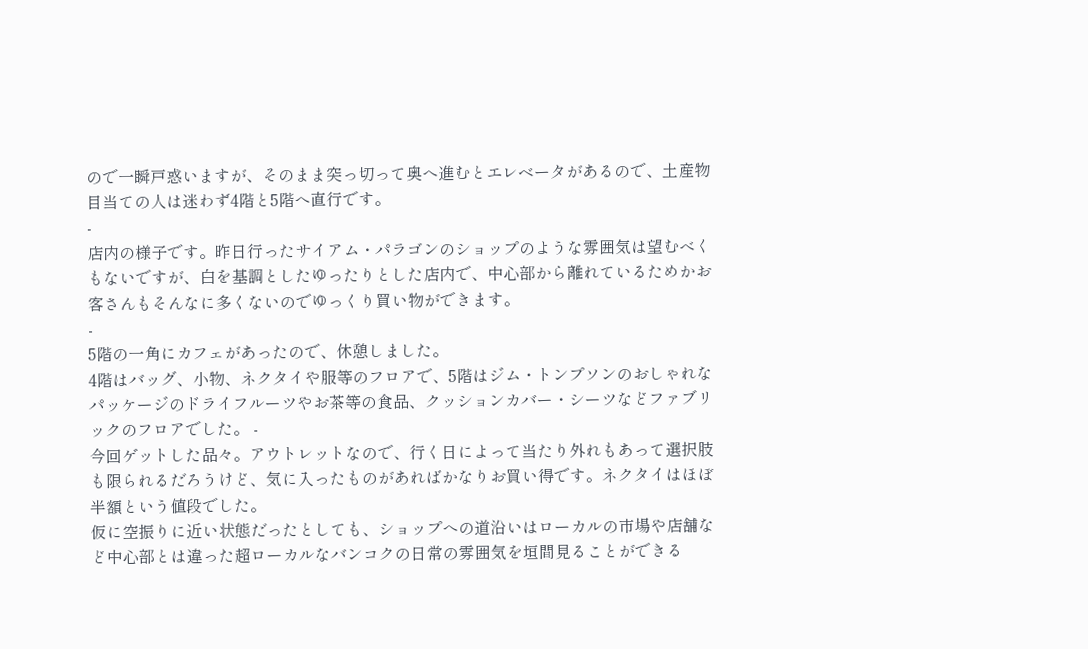ので一瞬戸惑いますが、そのまま突っ切って奥へ進むとエレベータがあるので、土産物目当ての人は迷わず4階と5階へ直行です。
-
店内の様子です。昨日行ったサイアム・パラゴンのショップのような雰囲気は望むべくもないですが、白を基調としたゆったりとした店内で、中心部から離れているためかお客さんもそんなに多くないのでゆっくり買い物ができます。
-
5階の一角にカフェがあったので、休憩しました。
4階はバッグ、小物、ネクタイや服等のフロアで、5階はジム・トンプソンのおしゃれなパッケージのドライフルーツやお茶等の食品、クッションカバー・シーツなどファブリックのフロアでした。 -
今回ゲットした品々。アウトレットなので、行く日によって当たり外れもあって選択肢も限られるだろうけど、気に入ったものがあればかなりお買い得です。ネクタイはほぼ半額という値段でした。
仮に空振りに近い状態だったとしても、ショップへの道沿いはローカルの市場や店舗など中心部とは違った超ローカルなバンコクの日常の雰囲気を垣間見ることができる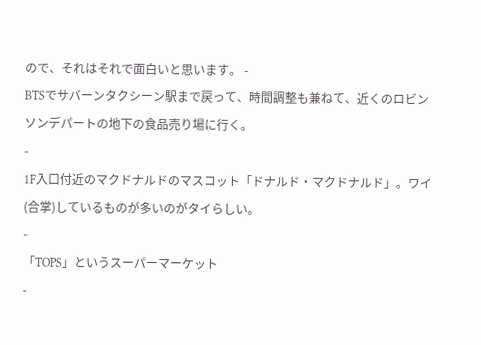ので、それはそれで面白いと思います。 -
BTSでサバーンタクシーン駅まで戻って、時間調整も兼ねて、近くのロビンソンデパートの地下の食品売り場に行く。
-
1F入口付近のマクドナルドのマスコット「ドナルド・マクドナルド」。ワイ(合掌)しているものが多いのがタイらしい。
-
「TOPS」というスーパーマーケット
-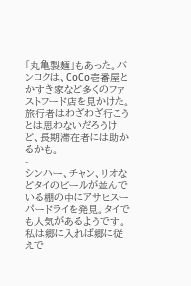「丸亀製麺」もあった。バンコクは、CoCo壱番屋とかすき家など多くのファストフード店を見かけた。旅行者はわざわざ行こうとは思わないだろうけど、長期滞在者には助かるかも。
-
シンハー、チャン、リオなどタイのビールが並んでいる棚の中にアサヒスーパードライを発見。タイでも人気があるようです。
私は郷に入れば郷に従えで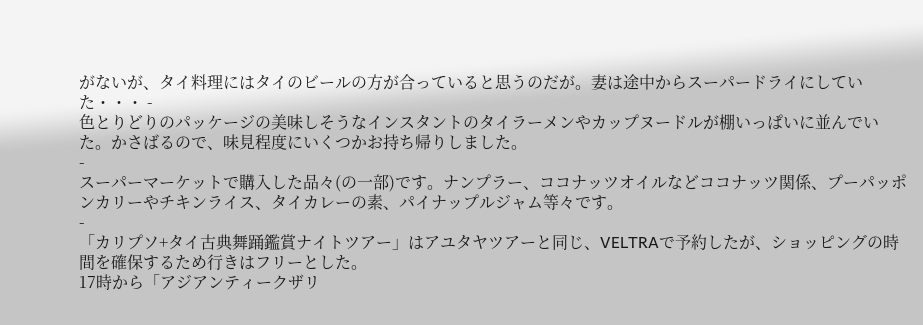がないが、タイ料理にはタイのビールの方が合っていると思うのだが。妻は途中からスーパードライにしていた・・・ -
色とりどりのパッケージの美味しそうなインスタントのタイラーメンやカップヌードルが棚いっぱいに並んでいた。かさばるので、味見程度にいくつかお持ち帰りしました。
-
スーパーマーケットで購入した品々(の一部)です。ナンプラー、ココナッツオイルなどココナッツ関係、プーパッポンカリーやチキンライス、タイカレーの素、パイナップルジャム等々です。
-
「カリプソ+タイ古典舞踊鑑賞ナイトツアー」はアユタヤツアーと同じ、VELTRAで予約したが、ショッピングの時間を確保するため行きはフリーとした。
17時から「アジアンティークザリ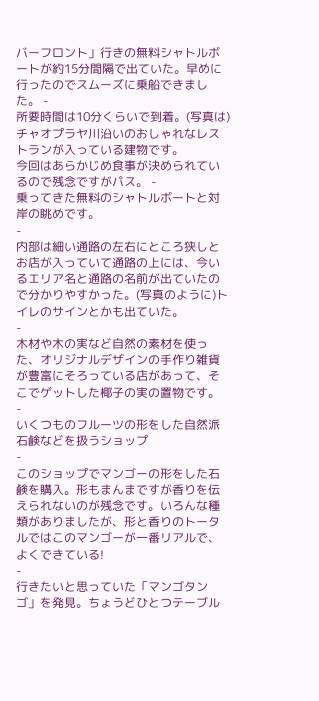バーフロント」行きの無料シャトルボートが約15分間隔で出ていた。早めに行ったのでスムーズに乗船できました。 -
所要時間は10分くらいで到着。(写真は)チャオプラヤ川沿いのおしゃれなレストランが入っている建物です。
今回はあらかじめ食事が決められているので残念ですがパス。 -
乗ってきた無料のシャトルボートと対岸の眺めです。
-
内部は細い通路の左右にところ狭しとお店が入っていて通路の上には、今いるエリア名と通路の名前が出ていたので分かりやすかった。(写真のように)トイレのサインとかも出ていた。
-
木材や木の実など自然の素材を使った、オリジナルデザインの手作り雑貨が豊富にそろっている店があって、そこでゲットした椰子の実の置物です。
-
いくつものフルーツの形をした自然派石鹸などを扱うショップ
-
このショップでマンゴーの形をした石鹸を購入。形もまんまですが香りを伝えられないのが残念です。いろんな種類がありましたが、形と香りのトータルではこのマンゴーが一番リアルで、よくできている!
-
行きたいと思っていた「マンゴタンゴ」を発見。ちょうどひとつテーブル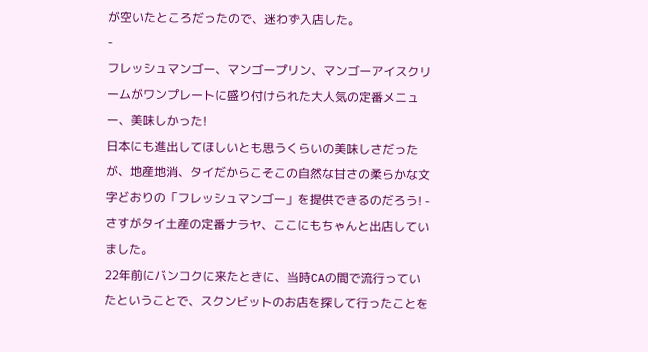が空いたところだったので、迷わず入店した。
-
フレッシュマンゴー、マンゴープリン、マンゴーアイスクリームがワンプレートに盛り付けられた大人気の定番メニュー、美味しかった!
日本にも進出してほしいとも思うくらいの美味しさだったが、地産地消、タイだからこそこの自然な甘さの柔らかな文字どおりの「フレッシュマンゴー」を提供できるのだろう! -
さすがタイ土産の定番ナラヤ、ここにもちゃんと出店していました。
22年前にバンコクに来たときに、当時CAの間で流行っていたということで、スクンビットのお店を探して行ったことを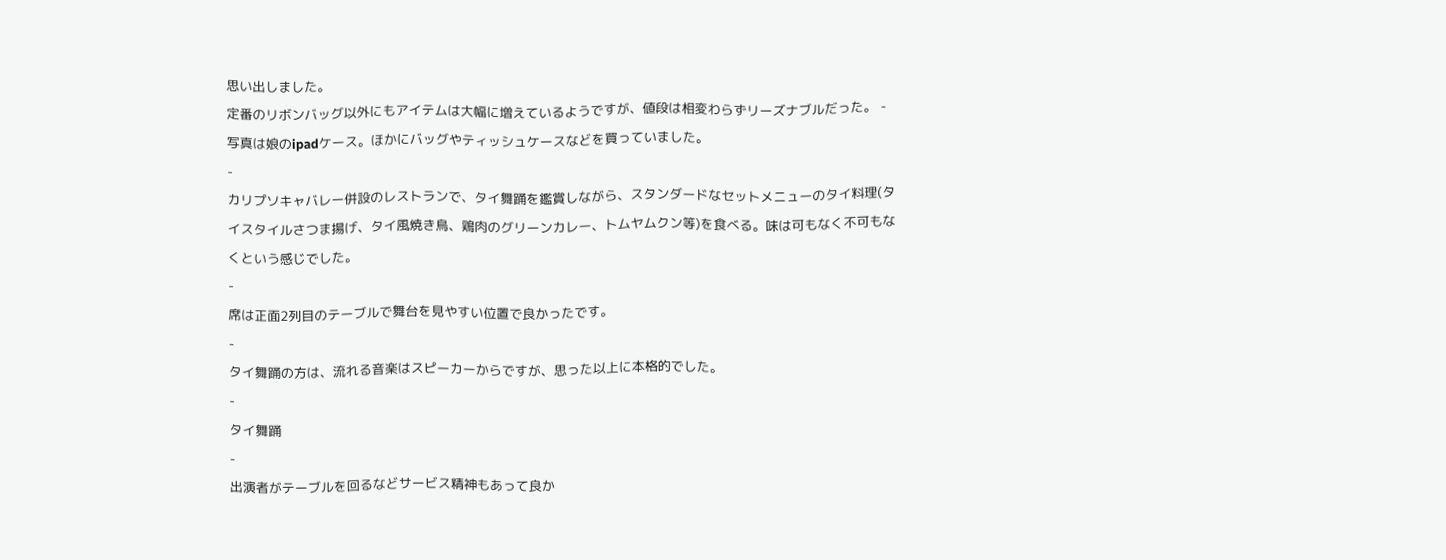思い出しました。
定番のリボンバッグ以外にもアイテムは大幅に増えているようですが、値段は相変わらずリーズナブルだった。 -
写真は娘のipadケース。ほかにバッグやティッシュケースなどを買っていました。
-
カリプソキャバレー併設のレストランで、タイ舞踊を鑑賞しながら、スタンダードなセットメニューのタイ料理(タイスタイルさつま揚げ、タイ風焼き鳥、鶏肉のグリーンカレー、トムヤムクン等)を食べる。味は可もなく不可もなくという感じでした。
-
席は正面2列目のテーブルで舞台を見やすい位置で良かったです。
-
タイ舞踊の方は、流れる音楽はスピーカーからですが、思った以上に本格的でした。
-
タイ舞踊
-
出演者がテーブルを回るなどサービス精神もあって良か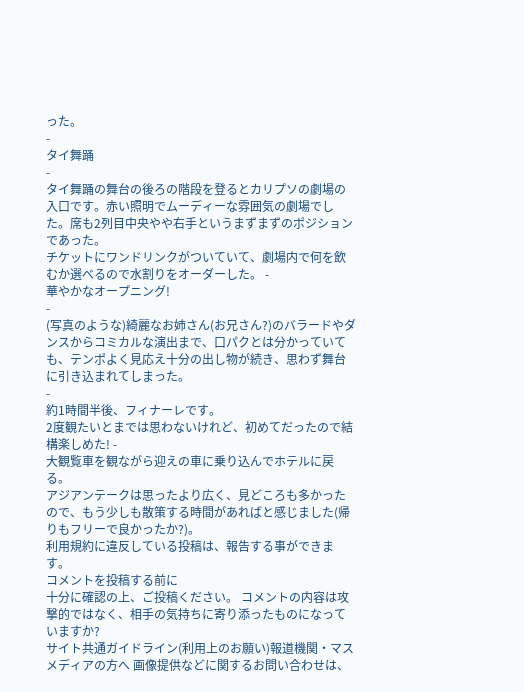った。
-
タイ舞踊
-
タイ舞踊の舞台の後ろの階段を登るとカリプソの劇場の入口です。赤い照明でムーディーな雰囲気の劇場でした。席も2列目中央やや右手というまずまずのポジションであった。
チケットにワンドリンクがついていて、劇場内で何を飲むか選べるので水割りをオーダーした。 -
華やかなオープニング!
-
(写真のような)綺麗なお姉さん(お兄さん?)のバラードやダンスからコミカルな演出まで、口パクとは分かっていても、テンポよく見応え十分の出し物が続き、思わず舞台に引き込まれてしまった。
-
約1時間半後、フィナーレです。
2度観たいとまでは思わないけれど、初めてだったので結構楽しめた! -
大観覧車を観ながら迎えの車に乗り込んでホテルに戻る。
アジアンテークは思ったより広く、見どころも多かったので、もう少しも散策する時間があればと感じました(帰りもフリーで良かったか?)。
利用規約に違反している投稿は、報告する事ができます。
コメントを投稿する前に
十分に確認の上、ご投稿ください。 コメントの内容は攻撃的ではなく、相手の気持ちに寄り添ったものになっていますか?
サイト共通ガイドライン(利用上のお願い)報道機関・マスメディアの方へ 画像提供などに関するお問い合わせは、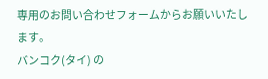専用のお問い合わせフォームからお願いいたします。
バンコク(タイ) の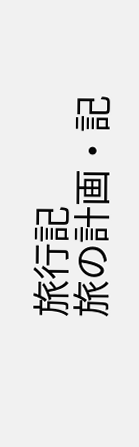旅行記
旅の計画・記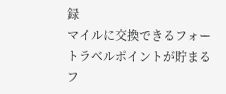録
マイルに交換できるフォートラベルポイントが貯まる
フ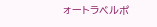ォートラベルポ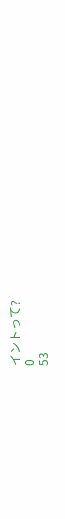イントって?
0
53